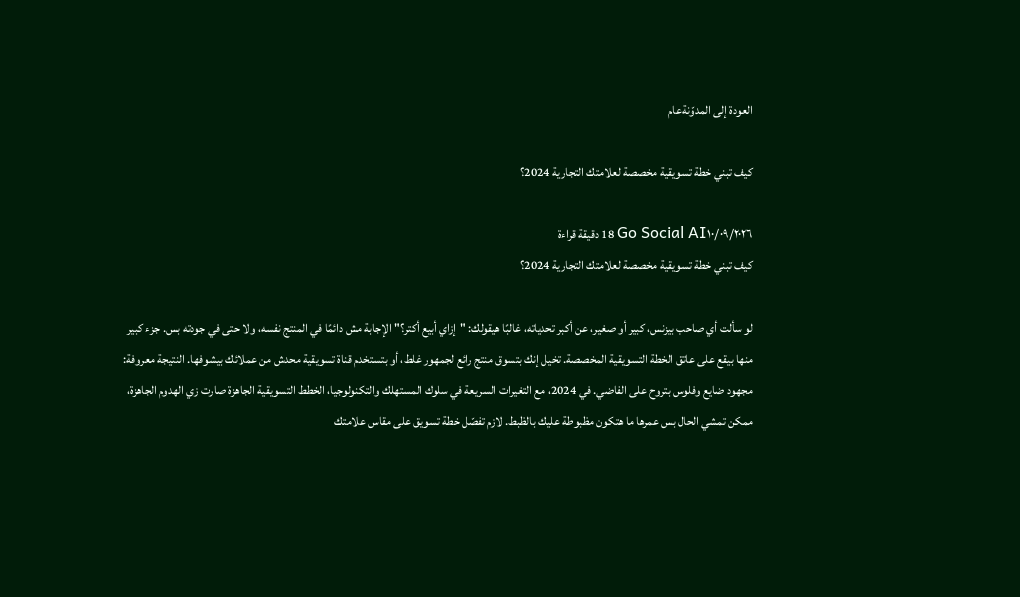العودة إلى المدوّنةعام

كيف تبني خطة تسويقية مخصصة لعلامتك التجارية 2024؟

Go Social AI١٠/٠٩/٢٠٢٦ 18 دقيقة قراءة
كيف تبني خطة تسويقية مخصصة لعلامتك التجارية 2024؟

لو سألت أي صاحب بيزنس، كبير أو صغير، عن أكبر تحدياته، غالبًا هيقولك: "إزاي أبيع أكتر؟" الإجابة مش دائمًا في المنتج نفسه، ولا حتى في جودته بس. جزء كبير منها بيقع على عاتق الخطة التسويقية المخصصة. تخيل إنك بتسوق منتج رائع لجمهور غلط، أو بتستخدم قناة تسويقية محدش من عملائك بيشوفها. النتيجة معروفة: مجهود ضايع وفلوس بتروح على الفاضي. في 2024، مع التغيرات السريعة في سلوك المستهلك والتكنولوجيا، الخطط التسويقية الجاهزة صارت زي الهدوم الجاهزة، ممكن تمشي الحال بس عمرها ما هتكون مظبوطة عليك بالظبط. لازم تفصّل خطة تسويق على مقاس علامتك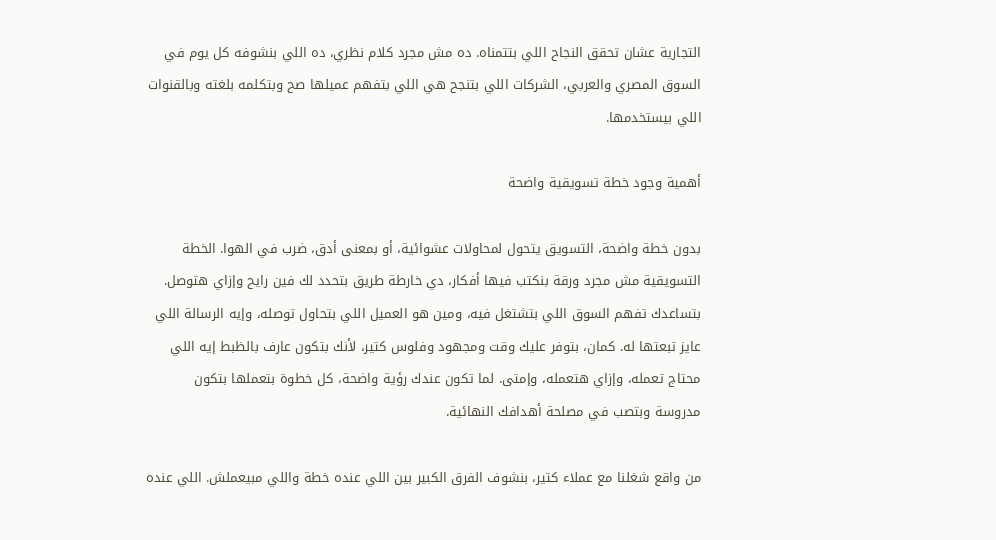التجارية عشان تحقق النجاح اللي بتتمناه. ده مش مجرد كلام نظري، ده اللي بنشوفه كل يوم في السوق المصري والعربي، الشركات اللي بتنجح هي اللي بتفهم عميلها صح وبتكلمه بلغته وبالقنوات اللي بيستخدمها.

أهمية وجود خطة تسويقية واضحة

بدون خطة واضحة، التسويق يتحول لمحاولات عشوائية، أو بمعنى أدق، ضرب في الهوا. الخطة التسويقية مش مجرد ورقة بنكتب فيها أفكار، دي خارطة طريق بتحدد لك فين رايح وإزاي هتوصل. بتساعدك تفهم السوق اللي بتشتغل فيه، ومين هو العميل اللي بتحاول توصله، وإيه الرسالة اللي عايز تبعتها له. كمان، بتوفر عليك وقت ومجهود وفلوس كتير، لأنك بتكون عارف بالظبط إيه اللي محتاج تعمله، وإزاي هتعمله، وإمتى. لما تكون عندك رؤية واضحة، كل خطوة بتعملها بتكون مدروسة وبتصب في مصلحة أهدافك النهائية.

من واقع شغلنا مع عملاء كتير، بنشوف الفرق الكبير بين اللي عنده خطة واللي مبيعملش. اللي عنده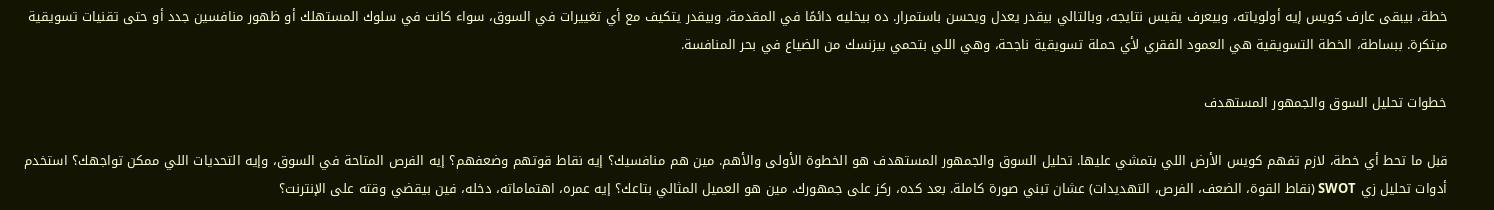خطة، بيبقى عارف كويس إيه أولوياته، وبيعرف يقيس نتايجه، وبالتالي بيقدر يعدل ويحسن باستمرار. ده بيخليه دائمًا في المقدمة، وبيقدر يتكيف مع أي تغييرات في السوق، سواء كانت في سلوك المستهلك أو ظهور منافسين جدد أو حتى تقنيات تسويقية مبتكرة. ببساطة، الخطة التسويقية هي العمود الفقري لأي حملة تسويقية ناجحة، وهي اللي بتحمي بيزنسك من الضياع في بحر المنافسة.

خطوات تحليل السوق والجمهور المستهدف

قبل ما تحط أي خطة، لازم تفهم كويس الأرض اللي بتمشي عليها. تحليل السوق والجمهور المستهدف هو الخطوة الأولى والأهم. مين هم منافسيك؟ إيه نقاط قوتهم وضعفهم؟ إيه الفرص المتاحة في السوق، وإيه التحديات اللي ممكن تواجهك؟ استخدم أدوات تحليل زي SWOT (نقاط القوة، الضعف، الفرص، التهديدات) عشان تبني صورة كاملة. بعد كده، ركز على جمهورك. مين هو العميل المثالي بتاعك؟ إيه عمره، اهتماماته، دخله، فين بيقضي وقته على الإنترنت؟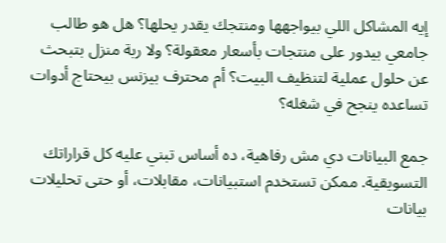إيه المشاكل اللي بيواجهها ومنتجك يقدر يحلها؟ هل هو طالب جامعي بيدور على منتجات بأسعار معقولة؟ ولا ربة منزل بتبحث عن حلول عملية لتنظيف البيت؟ أم محترف بيزنس بيحتاج أدوات تساعده ينجح في شغله؟

جمع البيانات دي مش رفاهية، ده أساس تبني عليه كل قراراتك التسويقية. ممكن تستخدم استبيانات، مقابلات، أو حتى تحليلات بيانات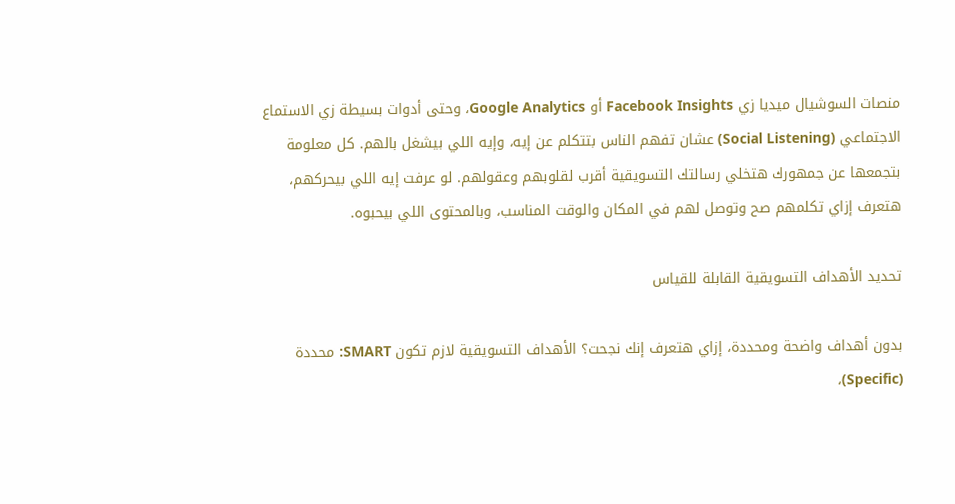منصات السوشيال ميديا زي Facebook Insights أو Google Analytics، وحتى أدوات بسيطة زي الاستماع الاجتماعي (Social Listening) عشان تفهم الناس بتتكلم عن إيه، وإيه اللي بيشغل بالهم. كل معلومة بتجمعها عن جمهورك هتخلي رسالتك التسويقية أقرب لقلوبهم وعقولهم. لو عرفت إيه اللي بيحركهم، هتعرف إزاي تكلمهم صح وتوصل لهم في المكان والوقت المناسب، وبالمحتوى اللي بيحبوه.

تحديد الأهداف التسويقية القابلة للقياس

بدون أهداف واضحة ومحددة، إزاي هتعرف إنك نجحت؟ الأهداف التسويقية لازم تكون SMART: محددة (Specific)،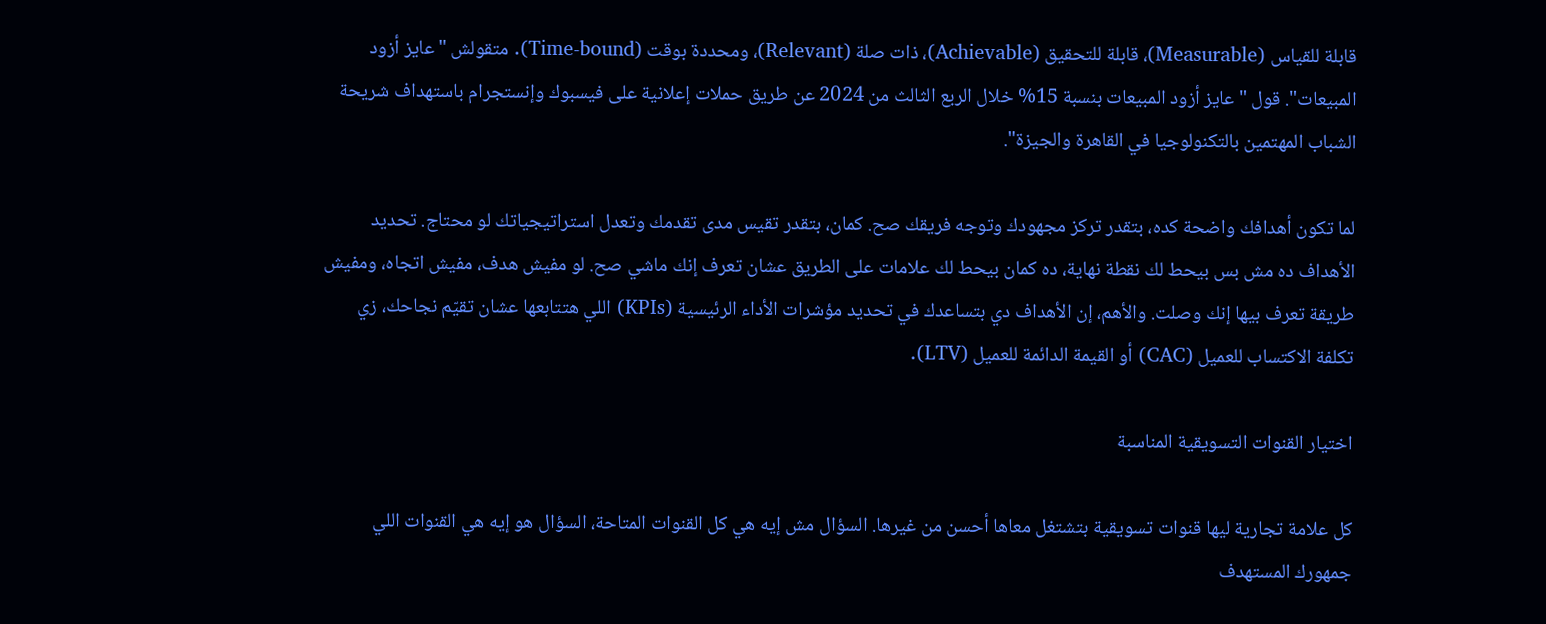قابلة للقياس (Measurable)، قابلة للتحقيق (Achievable)، ذات صلة (Relevant)، ومحددة بوقت (Time-bound). متقولش "عايز أزود المبيعات". قول "عايز أزود المبيعات بنسبة 15% خلال الربع الثالث من 2024 عن طريق حملات إعلانية على فيسبوك وإنستجرام باستهداف شريحة الشباب المهتمين بالتكنولوجيا في القاهرة والجيزة".

لما تكون أهدافك واضحة كده، بتقدر تركز مجهودك وتوجه فريقك صح. كمان، بتقدر تقيس مدى تقدمك وتعدل استراتيجياتك لو محتاج. تحديد الأهداف ده مش بس بيحط لك نقطة نهاية، ده كمان بيحط لك علامات على الطريق عشان تعرف إنك ماشي صح. لو مفيش هدف، مفيش اتجاه، ومفيش طريقة تعرف بيها إنك وصلت. والأهم، إن الأهداف دي بتساعدك في تحديد مؤشرات الأداء الرئيسية (KPIs) اللي هتتابعها عشان تقيّم نجاحك، زي تكلفة الاكتساب للعميل (CAC) أو القيمة الدائمة للعميل (LTV).

اختيار القنوات التسويقية المناسبة

كل علامة تجارية ليها قنوات تسويقية بتشتغل معاها أحسن من غيرها. السؤال مش إيه هي كل القنوات المتاحة، السؤال هو إيه هي القنوات اللي جمهورك المستهدف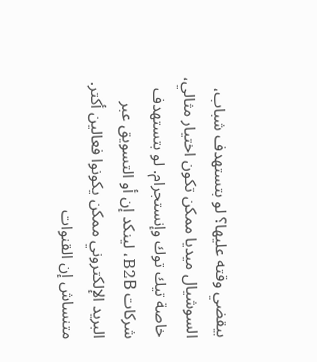بيقضي وقته عليها؟ لو بتستهدف شباب، السوشيال ميديا ممكن تكون اختيار مثالي، خاصة تيك توك وإنستجرام. لو بتستهدف شركات B2B، لينكد إن أو التسويق عبر البريد الإلكتروني ممكن يكونوا فعالين أكتر. متنساش إن القنوات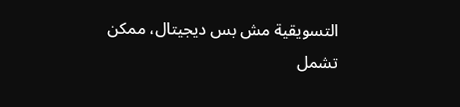التسويقية مش بس ديجيتال، ممكن تشمل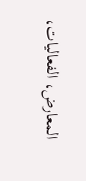المعارض، الفعاليات،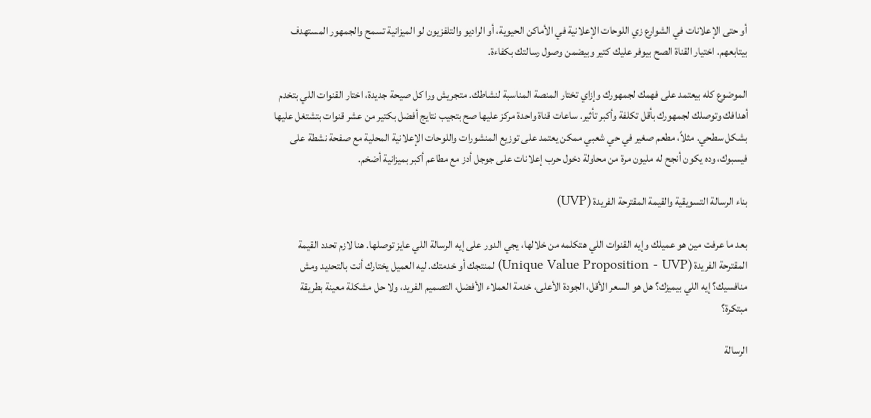أو حتى الإعلانات في الشوارع زي اللوحات الإعلانية في الأماكن الحيوية، أو الراديو والتلفزيون لو الميزانية تسمح والجمهور المستهدف بيتابعهم. اختيار القناة الصح بيوفر عليك كتير وبيضمن وصول رسالتك بكفاءة.

الموضوع كله بيعتمد على فهمك لجمهورك وإزاي تختار المنصة المناسبة لنشاطك. متجريش ورا كل صيحة جديدة، اختار القنوات اللي بتخدم أهدافك وتوصلك لجمهورك بأقل تكلفة وأكبر تأثير. ساعات قناة واحدة مركز عليها صح بتجيب نتايج أفضل بكتير من عشر قنوات بتشتغل عليها بشكل سطحي. مثلاً، مطعم صغير في حي شعبي ممكن يعتمد على توزيع المنشورات واللوحات الإعلانية المحلية مع صفحة نشطة على فيسبوك، وده يكون أنجح له مليون مرة من محاولة دخول حرب إعلانات على جوجل أدز مع مطاعم أكبر بميزانية أضخم.

بناء الرسالة التسويقية والقيمة المقترحة الفريدة (UVP)

بعد ما عرفت مين هو عميلك وإيه القنوات اللي هتكلمه من خلالها، يجي الدور على إيه الرسالة اللي عايز توصلها. هنا لازم تحدد القيمة المقترحة الفريدة (Unique Value Proposition - UVP) لمنتجك أو خدمتك. ليه العميل يختارك أنت بالتحديد ومش منافسيك؟ إيه اللي بيميزك؟ هل هو السعر الأقل، الجودة الأعلى، خدمة العملاء الأفضل، التصميم الفريد، ولا حل مشكلة معينة بطريقة مبتكرة؟

الرسالة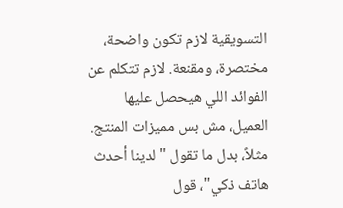التسويقية لازم تكون واضحة، مختصرة، ومقنعة. لازم تتكلم عن الفوائد اللي هيحصل عليها العميل، مش بس مميزات المنتج. مثلاً، بدل ما تقول "لدينا أحدث هاتف ذكي"، قول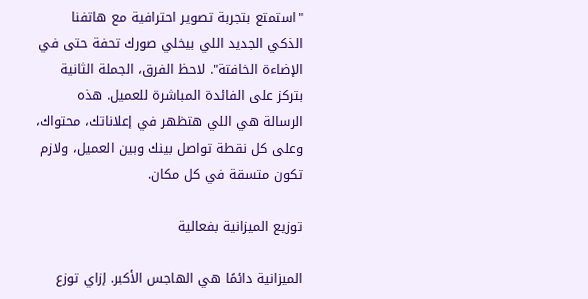"استمتع بتجربة تصوير احترافية مع هاتفنا الذكي الجديد اللي بيخلي صورك تحفة حتى في الإضاءة الخافتة". لاحظ الفرق، الجملة الثانية بتركز على الفائدة المباشرة للعميل. هذه الرسالة هي اللي هتظهر في إعلاناتك، محتواك، وعلى كل نقطة تواصل بينك وبين العميل، ولازم تكون متسقة في كل مكان.

توزيع الميزانية بفعالية

الميزانية دائمًا هي الهاجس الأكبر. إزاي توزع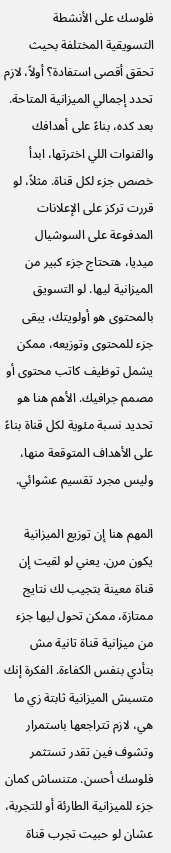فلوسك على الأنشطة التسويقية المختلفة بحيث تحقق أقصى استفادة؟ أولاً، لازم تحدد إجمالي الميزانية المتاحة. بعد كده، بناءً على أهدافك والقنوات اللي اخترتها، ابدأ خصص جزء لكل قناة. مثلاً، لو قررت تركز على الإعلانات المدفوعة على السوشيال ميديا، هتحتاج جزء كبير من الميزانية ليها. لو التسويق بالمحتوى هو أولويتك، يبقى جزء للمحتوى وتوزيعه، ممكن يشمل توظيف كاتب محتوى أو مصمم جرافيك. الأهم هنا هو تحديد نسبة مئوية لكل قناة بناءً على الأهداف المتوقعة منها، وليس مجرد تقسيم عشوائي.

المهم هنا إن توزيع الميزانية يكون مرن. يعني لو لقيت إن قناة معينة بتجيب لك نتايج ممتازة، ممكن تحول ليها جزء من ميزانية قناة تانية مش بتأدي بنفس الكفاءة. الفكرة إنك متسبش الميزانية ثابتة زي ما هي، لازم تتراجعها باستمرار وتشوف فين تقدر تستثمر فلوسك أحسن. متنساش كمان جزء للميزانية الطارئة أو للتجربة، عشان لو حبيت تجرب قناة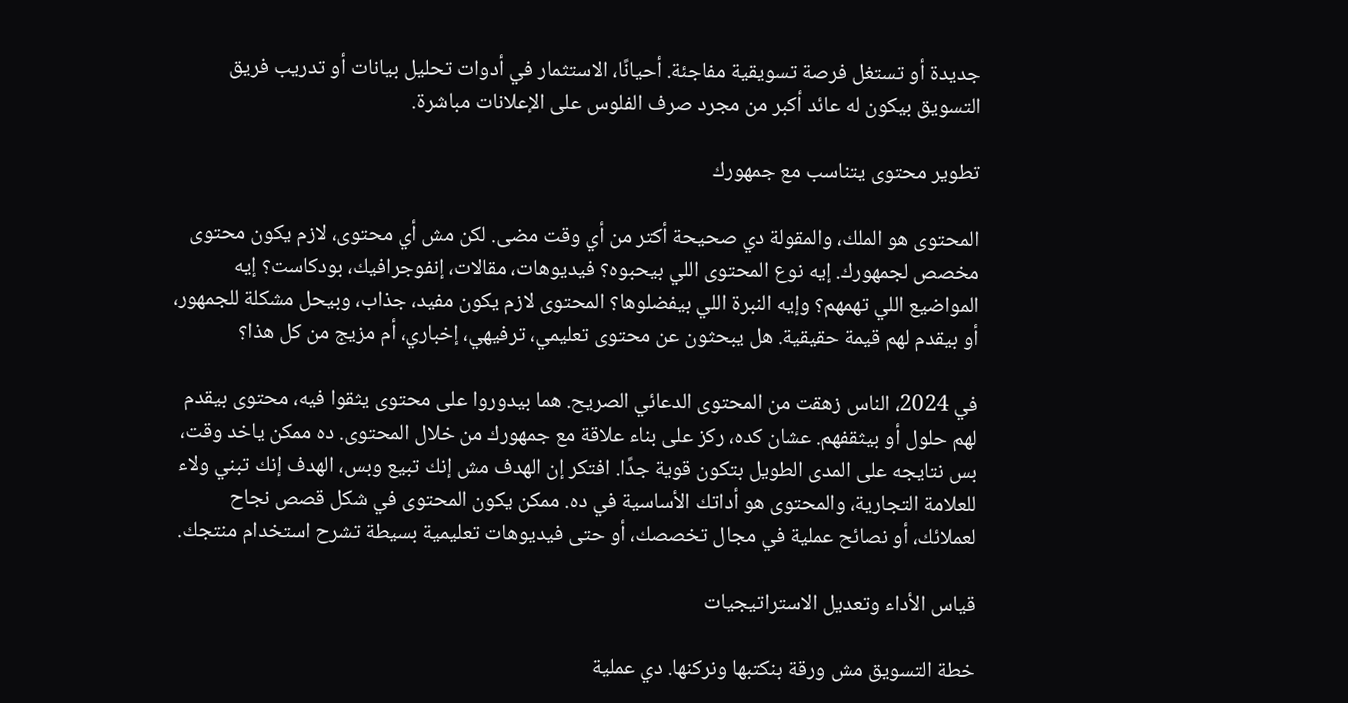جديدة أو تستغل فرصة تسويقية مفاجئة. أحيانًا، الاستثمار في أدوات تحليل بيانات أو تدريب فريق التسويق بيكون له عائد أكبر من مجرد صرف الفلوس على الإعلانات مباشرة.

تطوير محتوى يتناسب مع جمهورك

المحتوى هو الملك، والمقولة دي صحيحة أكتر من أي وقت مضى. لكن مش أي محتوى، لازم يكون محتوى مخصص لجمهورك. إيه نوع المحتوى اللي بيحبوه؟ فيديوهات، مقالات، إنفوجرافيك، بودكاست؟ إيه المواضيع اللي تهمهم؟ وإيه النبرة اللي بيفضلوها؟ المحتوى لازم يكون مفيد، جذاب، وبيحل مشكلة للجمهور، أو بيقدم لهم قيمة حقيقية. هل يبحثون عن محتوى تعليمي، ترفيهي، إخباري، أم مزيج من كل هذا؟

في 2024، الناس زهقت من المحتوى الدعائي الصريح. هما بيدوروا على محتوى يثقوا فيه، محتوى بيقدم لهم حلول أو بيثقفهم. عشان كده، ركز على بناء علاقة مع جمهورك من خلال المحتوى. ده ممكن ياخد وقت، بس نتايجه على المدى الطويل بتكون قوية جدًا. افتكر إن الهدف مش إنك تبيع وبس، الهدف إنك تبني ولاء للعلامة التجارية، والمحتوى هو أداتك الأساسية في ده. ممكن يكون المحتوى في شكل قصص نجاح لعملائك، أو نصائح عملية في مجال تخصصك، أو حتى فيديوهات تعليمية بسيطة تشرح استخدام منتجك.

قياس الأداء وتعديل الاستراتيجيات

خطة التسويق مش ورقة بنكتبها ونركنها. دي عملية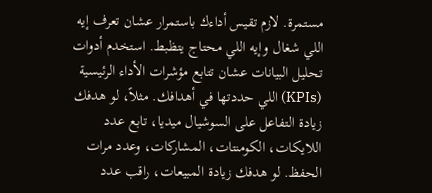مستمرة. لازم تقيس أداءك باستمرار عشان تعرف إيه اللي شغال وإيه اللي محتاج يتظبط. استخدم أدوات تحليل البيانات عشان تتابع مؤشرات الأداء الرئيسية (KPIs) اللي حددتها في أهدافك. مثلاً، لو هدفك زيادة التفاعل على السوشيال ميديا، تابع عدد اللايكات، الكومنتات، المشاركات، وعدد مرات الحفظ. لو هدفك زيادة المبيعات، راقب عدد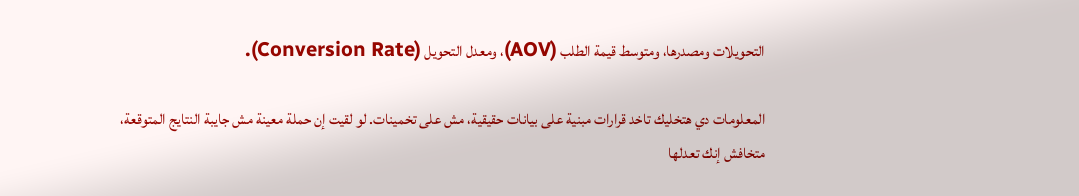التحويلات ومصدرها، ومتوسط قيمة الطلب (AOV)، ومعدل التحويل (Conversion Rate).

المعلومات دي هتخليك تاخد قرارات مبنية على بيانات حقيقية، مش على تخمينات. لو لقيت إن حملة معينة مش جايبة النتايج المتوقعة، متخافش إنك تعدلها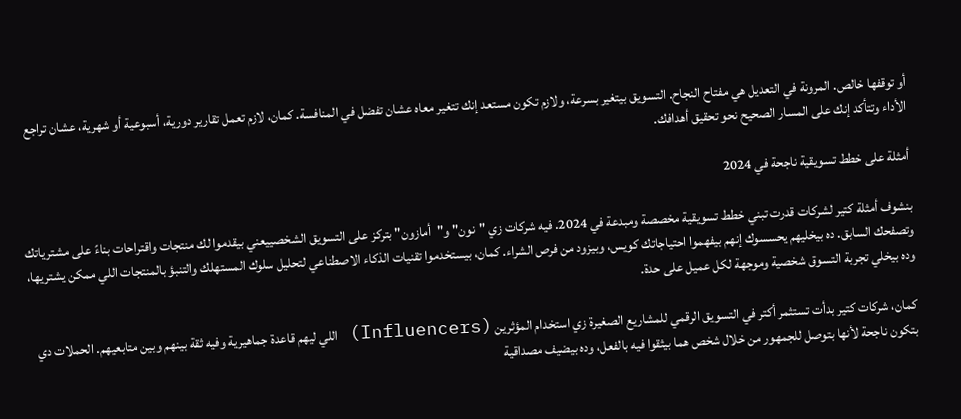أو توقفها خالص. المرونة في التعديل هي مفتاح النجاح. التسويق بيتغير بسرعة، ولازم تكون مستعد إنك تتغير معاه عشان تفضل في المنافسة. كمان، لازم تعمل تقارير دورية، أسبوعية أو شهرية، عشان تراجع الأداء وتتأكد إنك على المسار الصحيح نحو تحقيق أهدافك.

أمثلة على خطط تسويقية ناجحة في 2024

بنشوف أمثلة كتير لشركات قدرت تبني خطط تسويقية مخصصة ومبدعة في 2024. فيه شركات زي "نون" و"أمازون" بتركز على التسويق الشخصييعني بيقدموا لك منتجات واقتراحات بناءً على مشترياتك وتصفحك السابق. ده بيخليهم يحسسوك إنهم بيفهموا احتياجاتك كويس، وبيزود من فرص الشراء. كمان، بيستخدموا تقنيات الذكاء الاصطناعي لتحليل سلوك المستهلك والتنبؤ بالمنتجات اللي ممكن يشتريها، وده بيخلي تجربة التسوق شخصية وموجهة لكل عميل على حدة.

كمان، شركات كتير بدأت تستثمر أكتر في التسويق الرقمي للمشاريع الصغيرة زي استخدام المؤثرين (Influencers) اللي ليهم قاعدة جماهيرية وفيه ثقة بينهم وبين متابعيهم. الحملات دي بتكون ناجحة لأنها بتوصل للجمهور من خلال شخص هما بيثقوا فيه بالفعل، وده بيضيف مصداقية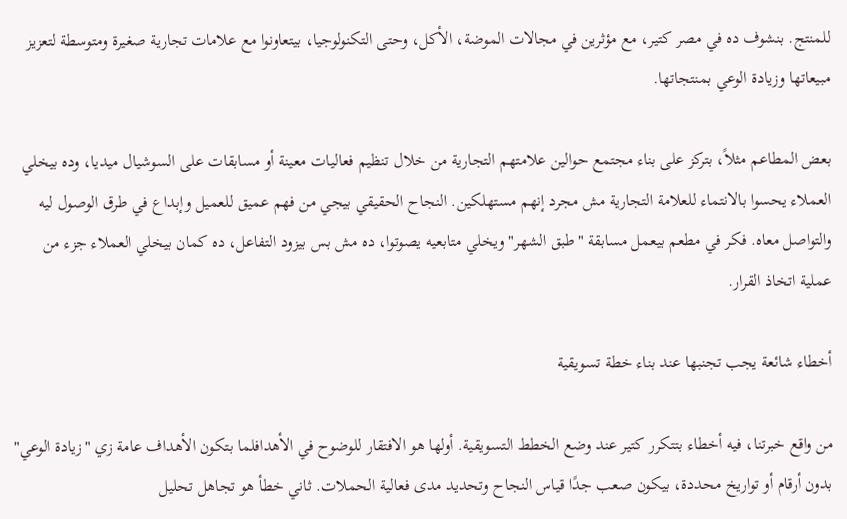للمنتج. بنشوف ده في مصر كتير، مع مؤثرين في مجالات الموضة، الأكل، وحتى التكنولوجيا، بيتعاونوا مع علامات تجارية صغيرة ومتوسطة لتعزيز مبيعاتها وزيادة الوعي بمنتجاتها.

بعض المطاعم مثلاً، بتركز على بناء مجتمع حوالين علامتهم التجارية من خلال تنظيم فعاليات معينة أو مسابقات على السوشيال ميديا، وده بيخلي العملاء يحسوا بالانتماء للعلامة التجارية مش مجرد إنهم مستهلكين. النجاح الحقيقي بيجي من فهم عميق للعميل وإبداع في طرق الوصول ليه والتواصل معاه. فكر في مطعم بيعمل مسابقة "طبق الشهر" ويخلي متابعيه يصوتوا، ده مش بس بيزود التفاعل، ده كمان بيخلي العملاء جزء من عملية اتخاذ القرار.

أخطاء شائعة يجب تجنبها عند بناء خطة تسويقية

من واقع خبرتنا، فيه أخطاء بتتكرر كتير عند وضع الخطط التسويقية. أولها هو الافتقار للوضوح في الأهدافلما بتكون الأهداف عامة زي "زيادة الوعي" بدون أرقام أو تواريخ محددة، بيكون صعب جدًا قياس النجاح وتحديد مدى فعالية الحملات. ثاني خطأ هو تجاهل تحليل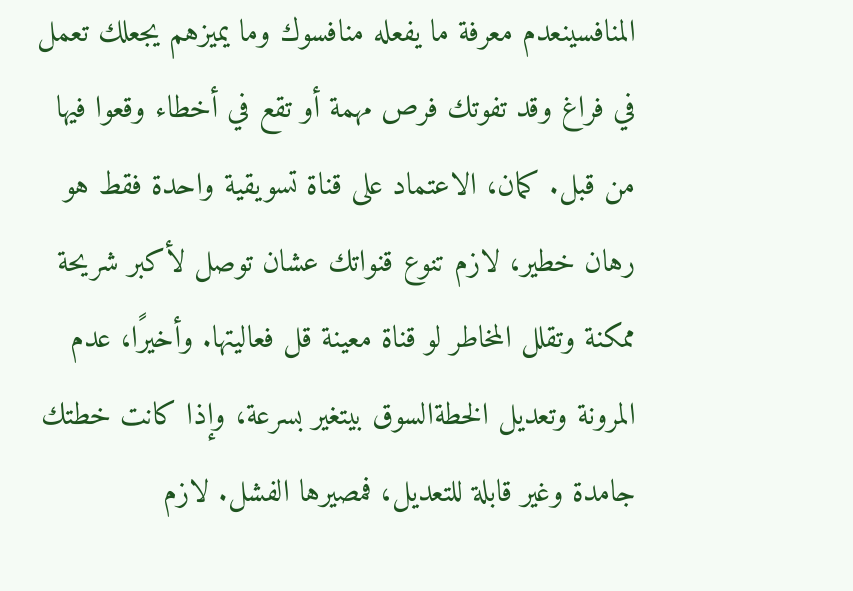المنافسينعدم معرفة ما يفعله منافسوك وما يميزهم يجعلك تعمل في فراغ وقد تفوتك فرص مهمة أو تقع في أخطاء وقعوا فيها من قبل. كمان، الاعتماد على قناة تسويقية واحدة فقط هو رهان خطير، لازم تنوع قنواتك عشان توصل لأكبر شريحة ممكنة وتقلل المخاطر لو قناة معينة قل فعاليتها. وأخيرًا، عدم المرونة وتعديل الخطةالسوق بيتغير بسرعة، وإذا كانت خطتك جامدة وغير قابلة للتعديل، فمصيرها الفشل. لازم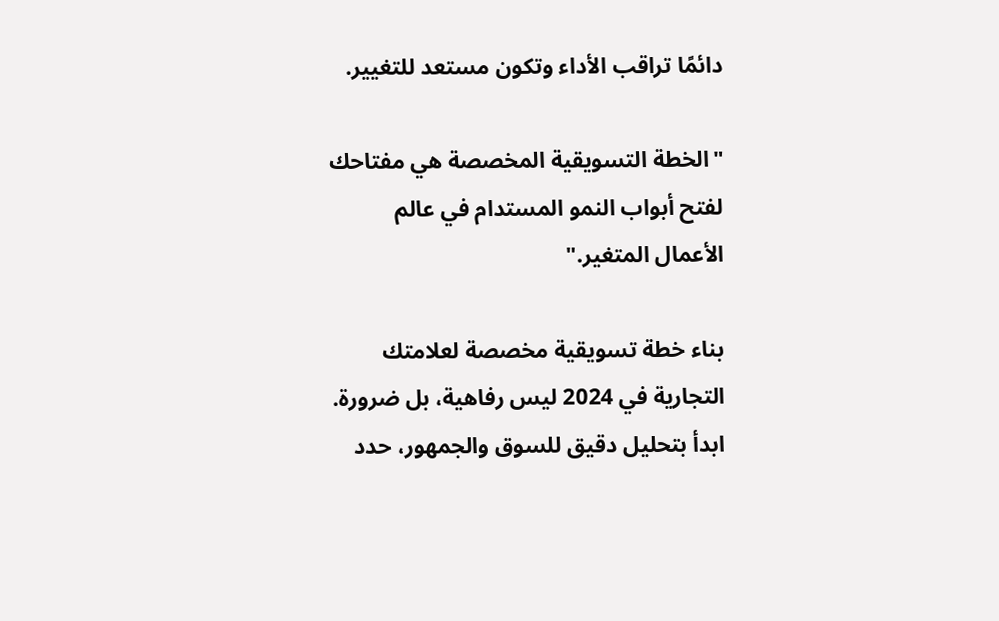دائمًا تراقب الأداء وتكون مستعد للتغيير.

"الخطة التسويقية المخصصة هي مفتاحك لفتح أبواب النمو المستدام في عالم الأعمال المتغير."

بناء خطة تسويقية مخصصة لعلامتك التجارية في 2024 ليس رفاهية، بل ضرورة. ابدأ بتحليل دقيق للسوق والجمهور، حدد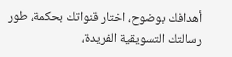أهدافك بوضوح، اختار قنواتك بحكمة، طور رسالتك التسويقية الفريدة،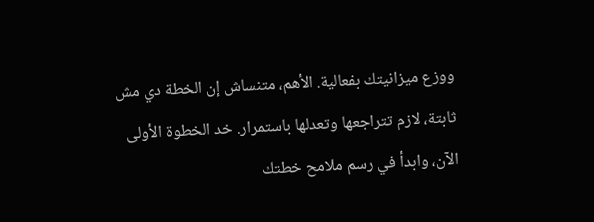ووزع ميزانيتك بفعالية. الأهم، متنساش إن الخطة دي مش ثابتة، لازم تتراجعها وتعدلها باستمرار. خد الخطوة الأولى الآن، وابدأ في رسم ملامح خطتك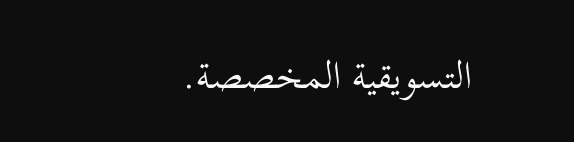التسويقية المخصصة.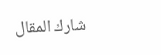شارك المقال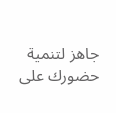جاهز لتنمية حضورك على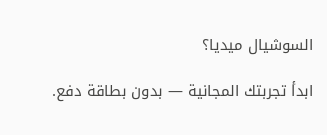السوشيال ميديا؟

ابدأ تجربتك المجانية — بدون بطاقة دفع.